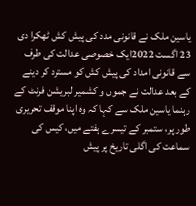یاسین ملک نے قانونی مدد کی پیش کش ٹھکرا دی
23 اگست 2022ایک خصوصی عدالت کی طرف سے قانونی امداد کی پیش کش کو مسترد کر دینے کے بعد عدالت نے جموں و کشمیر لبریشن فرنٹ کے رہنما یاسین ملک سے کہا کہ وہ اپنا موقف تحریری طور پر، ستمبر کے تیسرے ہفتے میں، کیس کی سماعت کی اگلی تاریخ پر پیش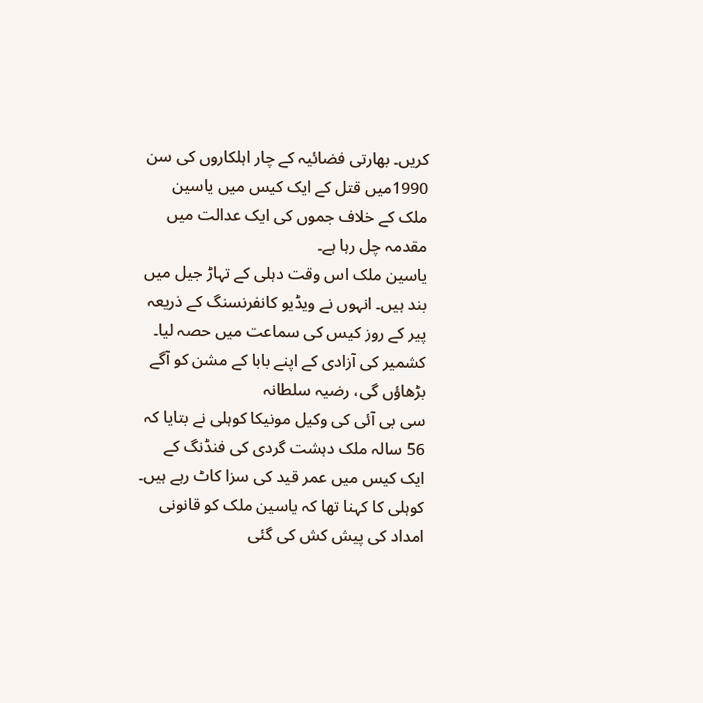کریں۔ بھارتی فضائیہ کے چار اہلکاروں کی سن 1990میں قتل کے ایک کیس میں یاسین ملک کے خلاف جموں کی ایک عدالت میں مقدمہ چل رہا ہے۔
یاسین ملک اس وقت دہلی کے تہاڑ جیل میں بند ہیں۔ انہوں نے ویڈیو کانفرنسنگ کے ذریعہ پیر کے روز کیس کی سماعت میں حصہ لیا۔
کشمیر کی آزادی کے اپنے بابا کے مشن کو آگے بڑھاؤں گی، رضیہ سلطانہ
سی بی آئی کی وکیل مونیکا کوہلی نے بتایا کہ 56 سالہ ملک دہشت گردی کی فنڈنگ کے ایک کیس میں عمر قید کی سزا کاٹ رہے ہیں۔ کوہلی کا کہنا تھا کہ یاسین ملک کو قانونی امداد کی پیش کش کی گئی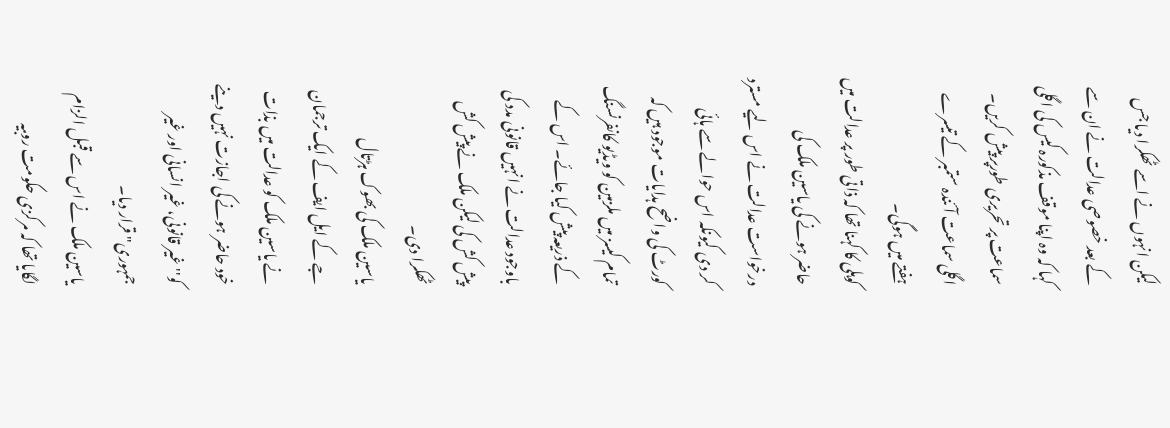لیکن انہوں نے اسے ٹھکرا دیا جس کے بعد خصوصی عدالت نے ان سے کہا کہ وہ اپنا موقف مذکورہ کیس کی اگلی سماعت پر تحریری طورپر پیش کریں۔ اگلی سماعت آئندہ ستمبر کے تیسرے ہفتے میں ہوگی۔
کوہلی کا کہنا تھا کہ ذاتی طور پر عدالت میں حاضر ہونے کی یاسین ملک کی درخواست عدالت نے اس لیے مسترد کر دی کیونکہ اس حوالے سے ہائی کورٹ کی واضح ہدایات موجود ہیں کہ تمام کیسز میں ملزمین کو ویڈیو کانفرنسنگ کے ذریعہ پیش کیا جائے۔ اس کے باوجود عدالت نے انہیں قانونی مدد کی پیش کش کی لیکن ملک نے پیش کش ٹھکرا دی۔
یاسین ملک کی بھوک ہڑتال
جے کے ایل ایف کے ایک ترجمان نے یاسین ملک کو عدالت میں بذات خود حاضر ہونے کی اجازت نہیں دینے کو''غیر قانونی، غیر انسانی اور غیر جمہوری" قرار دیا۔
یاسین ملک نے اس سے قبل الزام لگایا تھا کہ مرکزی حکومت روبیہ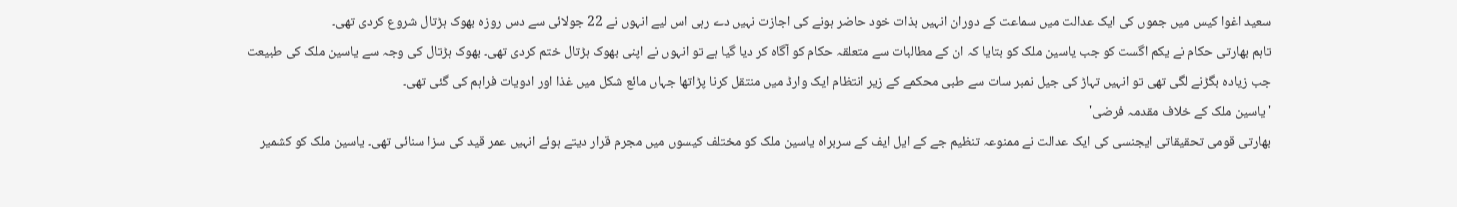سعید اغوا کیس میں جموں کی ایک عدالت میں سماعت کے دوران انہیں بذات خود حاضر ہونے کی اجازت نہیں دے رہی اس لیے انہوں نے 22 جولائی سے دس روزہ بھوک ہڑتال شروع کردی تھی۔
تاہم بھارتی حکام نے یکم اگست کو جب یاسین ملک کو بتایا کہ ان کے مطالبات سے متعلقہ حکام کو آگاہ کر دیا گیا ہے تو انہوں نے اپنی بھوک ہڑتال ختم کردی تھی۔ بھوک ہڑتال کی وجہ سے یاسین ملک کی طبیعت جب زیادہ بگڑنے لگی تھی تو انہیں تہاڑ کی جیل نمبر سات سے طبی محکمے کے زیر انتظام ایک وارڈ میں منتقل کرنا پڑاتھا جہاں مائع شکل میں غذا اور ادویات فراہم کی گئی تھی۔
'یاسین ملک کے خلاف مقدمہ فرضی'
بھارتی قومی تحقیقاتی ایجنسی کی ایک عدالت نے ممنوعہ تنظیم جے کے ایل ایف کے سربراہ یاسین ملک کو مختلف کیسوں میں مجرم قرار دیتے ہوئے انہیں عمر قید کی سزا سنائی تھی۔ یاسین ملک کو کشمیر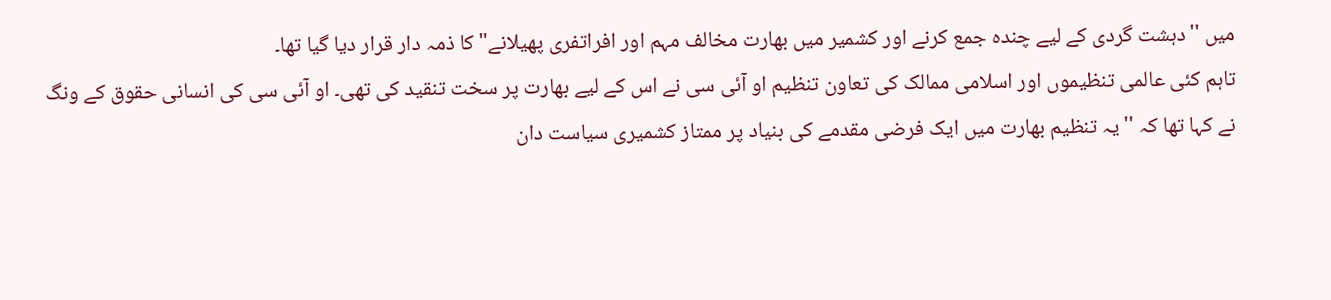میں ''دہشت گردی کے لیے چندہ جمع کرنے اور کشمیر میں بھارت مخالف مہم اور افراتفری پھیلانے" کا ذمہ دار قرار دیا گیا تھا۔
تاہم کئی عالمی تنظیموں اور اسلامی ممالک کی تعاون تنظیم او آئی سی نے اس کے لیے بھارت پر سخت تنقید کی تھی۔ او آئی سی کی انسانی حقوق کے ونگ نے کہا تھا کہ ''یہ تنظیم بھارت میں ایک فرضی مقدمے کی بنیاد پر ممتاز کشمیری سیاست دان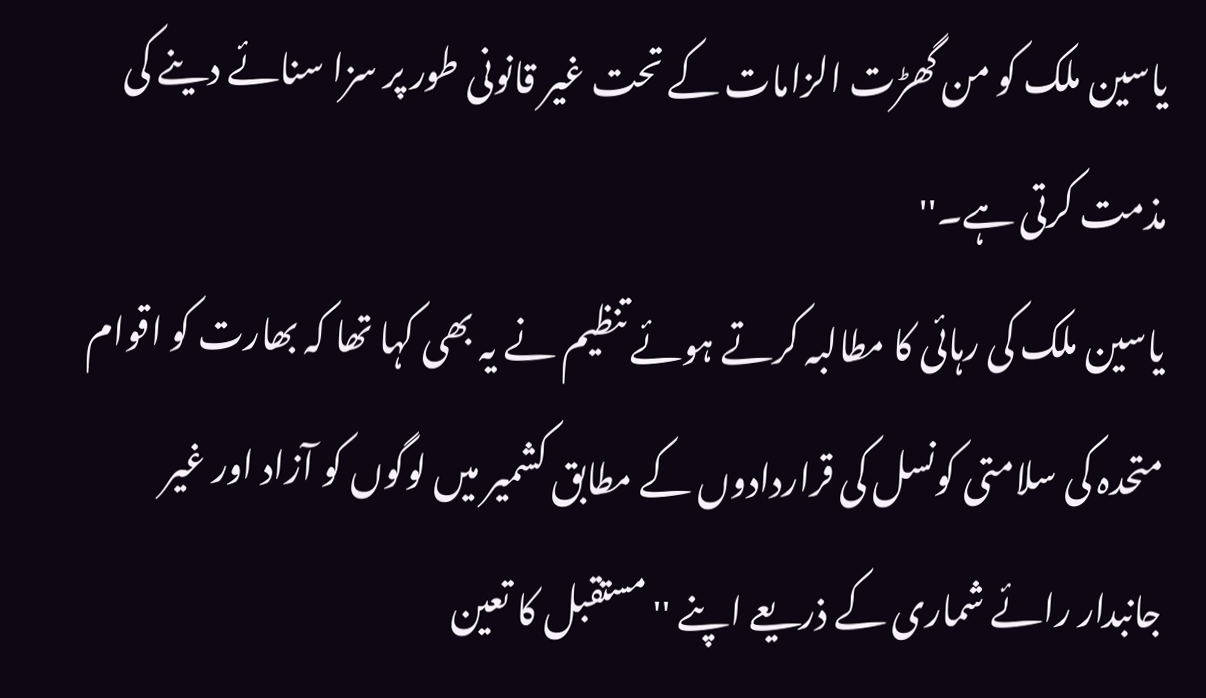یاسین ملک کو من گھڑت الزامات کے تحت غیر قانونی طور پر سزا سنائے دینے کی مذمت کرتی ہے۔''
یاسین ملک کی رہائی کا مطالبہ کرتے ہوئے تنظیم نے یہ بھی کہا تھا کہ بھارت کو اقوام متحدہ کی سلامتی کونسل کی قراردادوں کے مطابق کشمیر میں لوگوں کو آزاد اور غیر جانبدار رائے شماری کے ذریعے اپنے ''مستقبل کا تعین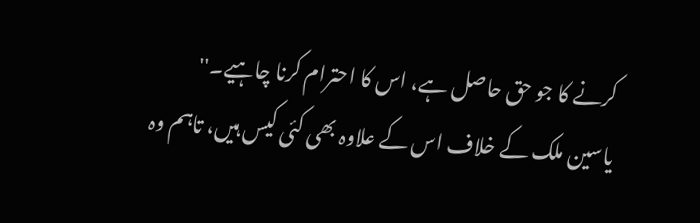کرنے کا جو حق حاصل ہے، اس کا احترام کرنا چاہیے۔''
یاسین ملک کے خلاف اس کے علاوہ بھی کئی کیس ہیں، تاہم وہ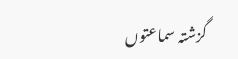گزشتہ سماعتوں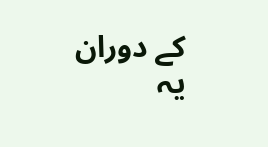کے دوران یہ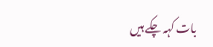بات کہہ چکے ہیں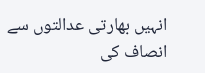انہیں بھارتی عدالتوں سے انصاف کی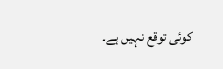کوئی توقع نہیں ہے۔